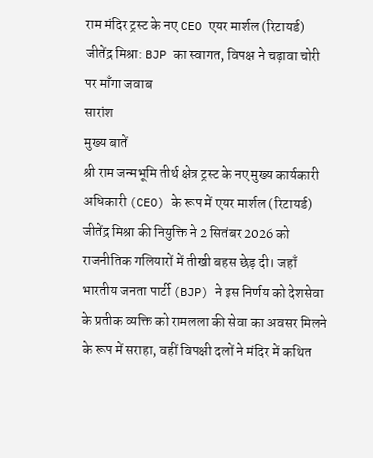राम मंदिर ट्रस्ट के नए CEO एयर मार्शल (रिटायर्ड) जीतेंद्र मिश्रा: BJP का स्वागत, विपक्ष ने चढ़ावा चोरी पर माँगा जवाब
सारांश
मुख्य बातें
श्री राम जन्मभूमि तीर्थ क्षेत्र ट्रस्ट के नए मुख्य कार्यकारी अधिकारी (CEO) के रूप में एयर मार्शल (रिटायर्ड) जीतेंद्र मिश्रा की नियुक्ति ने 2 सितंबर 2026 को राजनीतिक गलियारों में तीखी बहस छेड़ दी। जहाँ भारतीय जनता पार्टी (BJP) ने इस निर्णय को देशसेवा के प्रतीक व्यक्ति को रामलला की सेवा का अवसर मिलने के रूप में सराहा, वहीं विपक्षी दलों ने मंदिर में कथित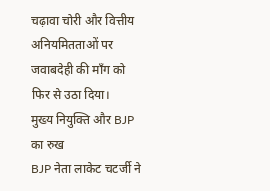चढ़ावा चोरी और वित्तीय अनियमितताओं पर जवाबदेही की माँग को फिर से उठा दिया।
मुख्य नियुक्ति और BJP का रुख
BJP नेता लाकेट चटर्जी ने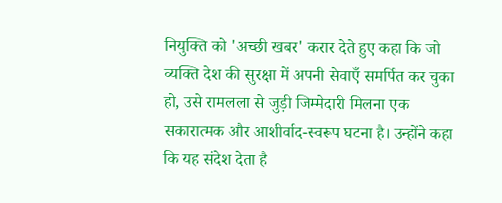नियुक्ति को 'अच्छी खबर' करार देते हुए कहा कि जो व्यक्ति देश की सुरक्षा में अपनी सेवाएँ समर्पित कर चुका हो, उसे रामलला से जुड़ी जिम्मेदारी मिलना एक सकारात्मक और आशीर्वाद-स्वरूप घटना है। उन्होंने कहा कि यह संदेश देता है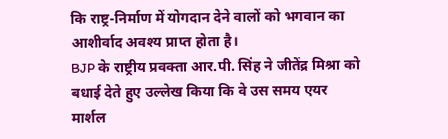कि राष्ट्र-निर्माण में योगदान देने वालों को भगवान का आशीर्वाद अवश्य प्राप्त होता है।
BJP के राष्ट्रीय प्रवक्ता आर.पी. सिंह ने जीतेंद्र मिश्रा को बधाई देते हुए उल्लेख किया कि वे उस समय एयर मार्शल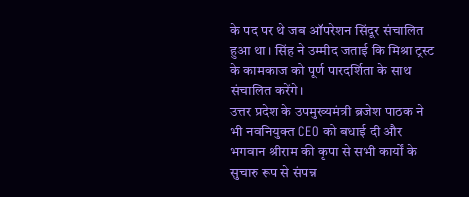के पद पर थे जब ऑपरेशन सिंदूर संचालित हुआ था। सिंह ने उम्मीद जताई कि मिश्रा ट्रस्ट के कामकाज को पूर्ण पारदर्शिता के साथ संचालित करेंगे।
उत्तर प्रदेश के उपमुख्यमंत्री ब्रजेश पाठक ने भी नवनियुक्त CEO को बधाई दी और भगवान श्रीराम की कृपा से सभी कार्यों के सुचारु रूप से संपन्न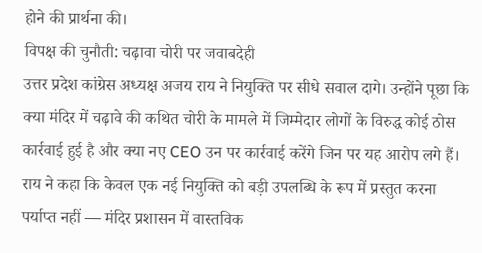होने की प्रार्थना की।
विपक्ष की चुनौती: चढ़ावा चोरी पर जवाबदेही
उत्तर प्रदेश कांग्रेस अध्यक्ष अजय राय ने नियुक्ति पर सीधे सवाल दागे। उन्होंने पूछा कि क्या मंदिर में चढ़ावे की कथित चोरी के मामले में जिम्मेदार लोगों के विरुद्ध कोई ठोस कार्रवाई हुई है और क्या नए CEO उन पर कार्रवाई करेंगे जिन पर यह आरोप लगे हैं। राय ने कहा कि केवल एक नई नियुक्ति को बड़ी उपलब्धि के रूप में प्रस्तुत करना पर्याप्त नहीं — मंदिर प्रशासन में वास्तविक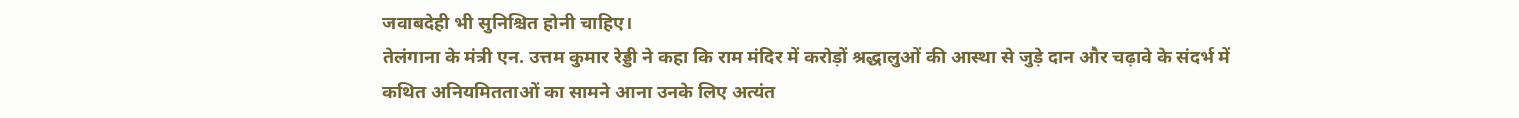जवाबदेही भी सुनिश्चित होनी चाहिए।
तेलंगाना के मंत्री एन. उत्तम कुमार रेड्डी ने कहा कि राम मंदिर में करोड़ों श्रद्धालुओं की आस्था से जुड़े दान और चढ़ावे के संदर्भ में कथित अनियमितताओं का सामने आना उनके लिए अत्यंत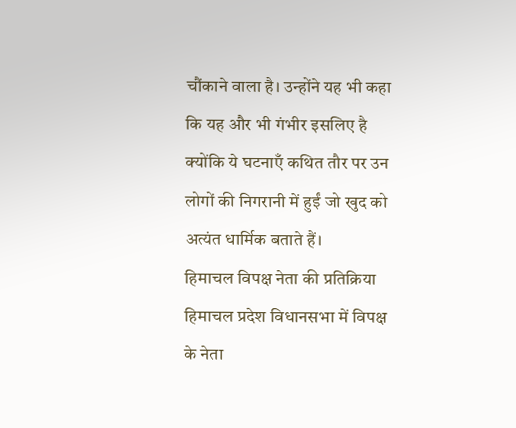चौंकाने वाला है। उन्होंने यह भी कहा कि यह और भी गंभीर इसलिए है क्योंकि ये घटनाएँ कथित तौर पर उन लोगों की निगरानी में हुईं जो खुद को अत्यंत धार्मिक बताते हैं।
हिमाचल विपक्ष नेता की प्रतिक्रिया
हिमाचल प्रदेश विधानसभा में विपक्ष के नेता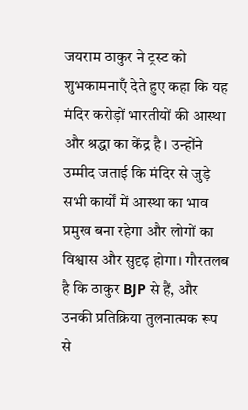जयराम ठाकुर ने ट्रस्ट को शुभकामनाएँ देते हुए कहा कि यह मंदिर करोड़ों भारतीयों की आस्था और श्रद्धा का केंद्र है। उन्होंने उम्मीद जताई कि मंदिर से जुड़े सभी कार्यों में आस्था का भाव प्रमुख बना रहेगा और लोगों का विश्वास और सुदृढ़ होगा। गौरतलब है कि ठाकुर BJP से हैं, और उनकी प्रतिक्रिया तुलनात्मक रूप से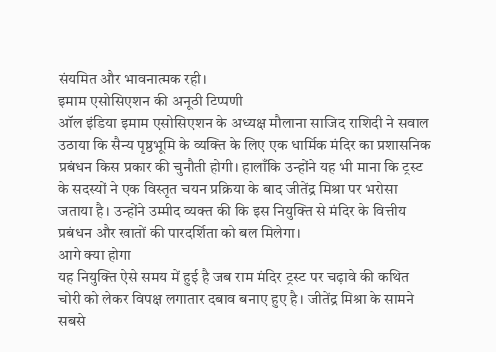संयमित और भावनात्मक रही।
इमाम एसोसिएशन की अनूठी टिप्पणी
ऑल इंडिया इमाम एसोसिएशन के अध्यक्ष मौलाना साजिद राशिदी ने सवाल उठाया कि सैन्य पृष्ठभूमि के व्यक्ति के लिए एक धार्मिक मंदिर का प्रशासनिक प्रबंधन किस प्रकार की चुनौती होगी। हालाँकि उन्होंने यह भी माना कि ट्रस्ट के सदस्यों ने एक विस्तृत चयन प्रक्रिया के बाद जीतेंद्र मिश्रा पर भरोसा जताया है। उन्होंने उम्मीद व्यक्त की कि इस नियुक्ति से मंदिर के वित्तीय प्रबंधन और खातों की पारदर्शिता को बल मिलेगा।
आगे क्या होगा
यह नियुक्ति ऐसे समय में हुई है जब राम मंदिर ट्रस्ट पर चढ़ावे की कथित चोरी को लेकर विपक्ष लगातार दबाव बनाए हुए है। जीतेंद्र मिश्रा के सामने सबसे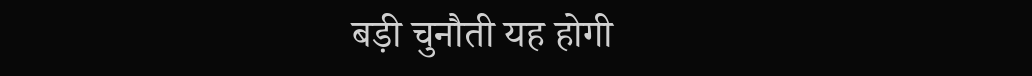बड़ी चुनौती यह होगी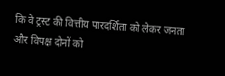कि वे ट्रस्ट की वित्तीय पारदर्शिता को लेकर जनता और विपक्ष दोनों को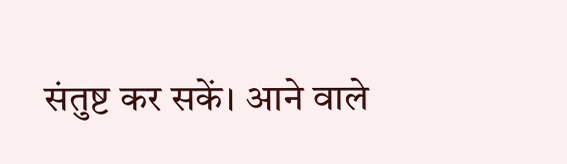संतुष्ट कर सकें। आने वाले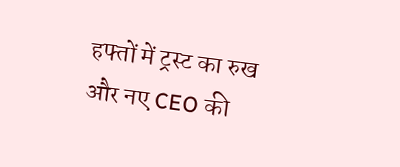हफ्तों में ट्रस्ट का रुख और नए CEO की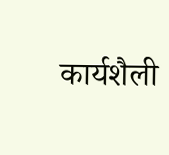कार्यशैली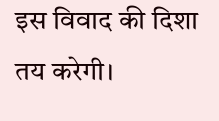इस विवाद की दिशा तय करेगी।